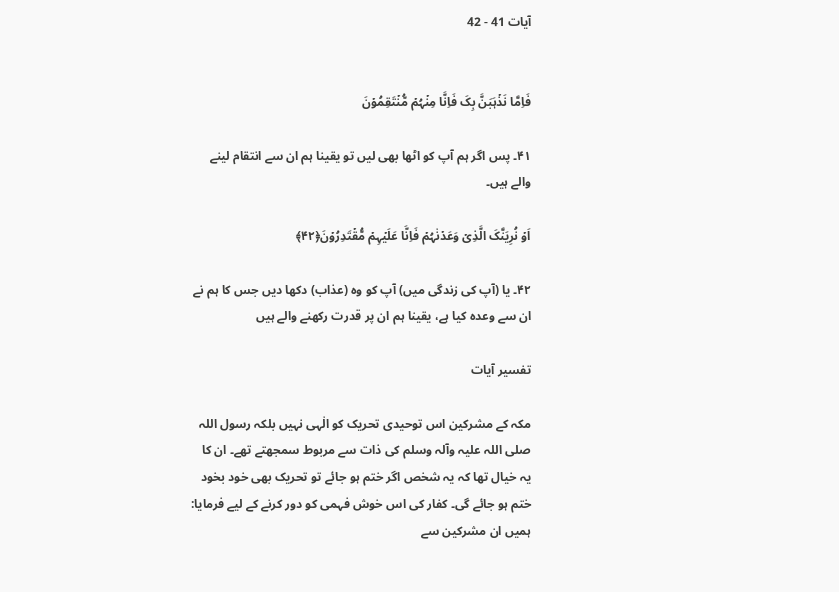آیات 41 - 42


فَاِمَّا نَذۡہَبَنَّ بِکَ فَاِنَّا مِنۡہُمۡ مُّنۡتَقِمُوۡنَ

۴۱۔ پس اگر ہم آپ کو اٹھا بھی لیں تو یقینا ہم ان سے انتقام لینے والے ہیں۔

اَوۡ نُرِیَنَّکَ الَّذِیۡ وَعَدۡنٰہُمۡ فَاِنَّا عَلَیۡہِمۡ مُّقۡتَدِرُوۡنَ﴿۴۲﴾

۴۲۔ یا (آپ کی زندگی میں) آپ کو وہ (عذاب) دکھا دیں جس کا ہم نے ان سے وعدہ کیا ہے، یقینا ہم ان پر قدرت رکھنے والے ہیں

تفسیر آیات

مکہ کے مشرکین اس توحیدی تحریک کو الٰہی نہیں بلکہ رسول اللہ صلی اللہ علیہ وآلہ وسلم کی ذات سے مربوط سمجھتے تھے۔ ان کا یہ خیال تھا کہ یہ شخص اگر ختم ہو جائے تو تحریک بھی خود بخود ختم ہو جائے گی۔ کفار کی اس خوش فہمی کو دور کرنے کے لیے فرمایا: ہمیں ان مشرکین سے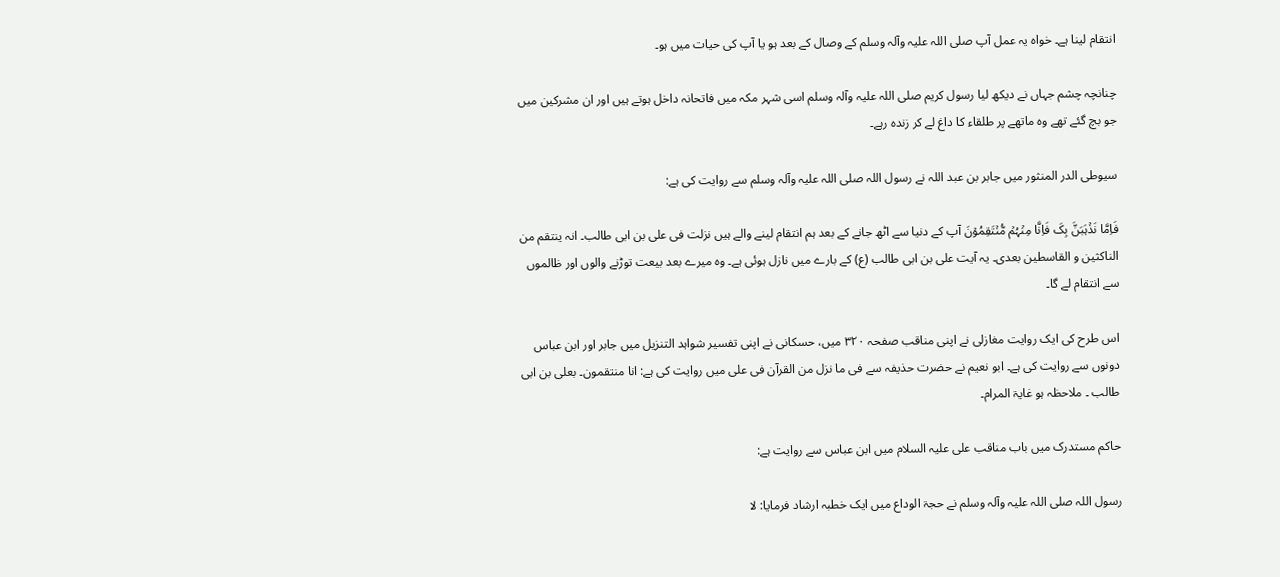انتقام لینا ہے۔ خواہ یہ عمل آپ صلی اللہ علیہ وآلہ وسلم کے وصال کے بعد ہو یا آپ کی حیات میں ہو۔

چنانچہ چشم جہاں نے دیکھ لیا رسول کریم صلی اللہ علیہ وآلہ وسلم اسی شہر مکہ میں فاتحانہ داخل ہوتے ہیں اور ان مشرکین میں جو بچ گئے تھے وہ ماتھے پر طلقاء کا داغ لے کر زندہ رہے۔

سیوطی الدر المنثور میں جابر بن عبد اللہ نے رسول اللہ صلی اللہ علیہ وآلہ وسلم سے روایت کی ہے:

فَاِمَّا نَذۡہَبَنَّ بِکَ فَاِنَّا مِنۡہُمۡ مُّنۡتَقِمُوۡنَ آپ کے دنیا سے اٹھ جانے کے بعد ہم انتقام لینے والے ہیں نزلت فی علی بن ابی طالب۔ انہ ینتقم من الناکثین و القاسطین بعدی۔ یہ آیت علی بن ابی طالب (ع) کے بارے میں نازل ہوئی ہے۔ وہ میرے بعد بیعت توڑنے والوں اور ظالموں سے انتقام لے گا۔

اس طرح کی ایک روایت مغازلی نے اپنی مناقب صفحہ ۳۲۰ میں، حسکانی نے اپنی تفسیر شواہد التنزیل میں جابر اور ابن عباس دونوں سے روایت کی ہے۔ ابو نعیم نے حضرت حذیفہ سے فی ما نزل من القرآن فی علی میں روایت کی ہے: انا منتقمون۔ بعلی بن ابی طالب ۔ ملاحظہ ہو غایۃ المرام۔

حاکم مستدرک میں باب مناقب علی علیہ السلام میں ابن عباس سے روایت ہے:

رسول اللہ صلی اللہ علیہ وآلہ وسلم نے حجۃ الوداع میں ایک خطبہ ارشاد فرمایا: لا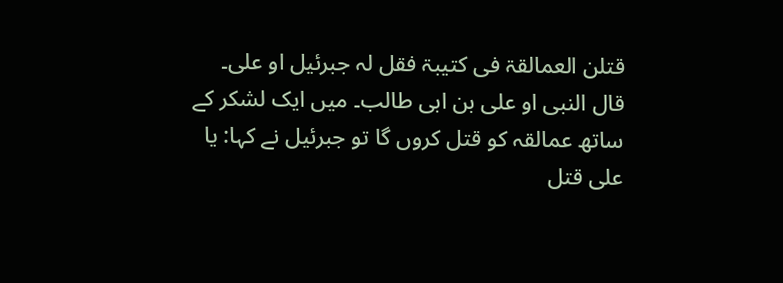قتلن العمالقۃ فی کتیبۃ فقل لہ جبرئیل او علی۔ قال النبی او علی بن ابی طالب۔ میں ایک لشکر کے ساتھ عمالقہ کو قتل کروں گا تو جبرئیل نے کہا: یا علی قتل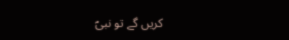کریں گے تو نبیؐ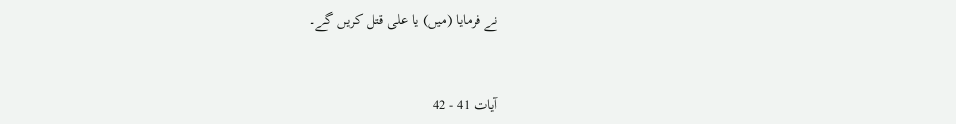نے فرمایا (میں) یا علی قتل کریں گے۔


آیات 41 - 42